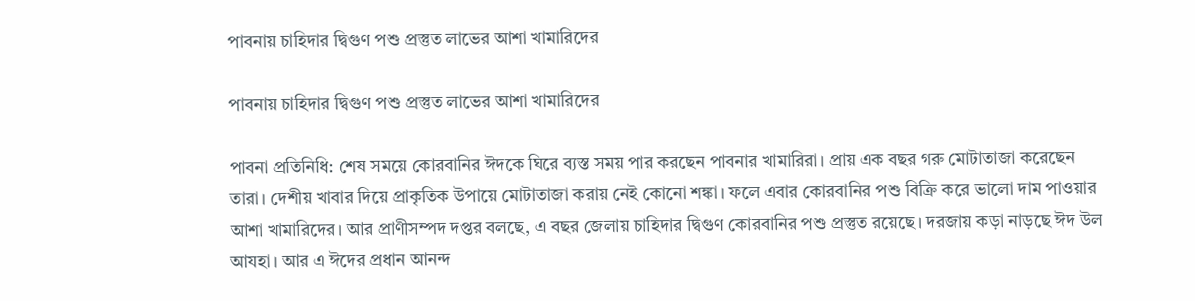পাবনায় চাহিদার দ্বিগুণ পশু প্রস্তুত লাভের আশা খামারিদের

পাবনায় চাহিদার দ্বিগুণ পশু প্রস্তুত লাভের আশা খামারিদের

পাবনা প্রতিনিধি: শেষ সময়ে কোরবানির ঈদকে ঘিরে ব্যস্ত সময় পার করছেন পাবনার খামারিরা। প্রায় এক বছর গরু মোটাতাজা করেছেন তারা। দেশীয় খাবার দিয়ে প্রাকৃতিক উপায়ে মোটাতাজা করায় নেই কোনো শঙ্কা। ফলে এবার কোরবানির পশু বিক্রি করে ভালো দাম পাওয়ার আশা খামারিদের। আর প্রাণীসম্পদ দপ্তর বলছে, এ বছর জেলায় চাহিদার দ্বিগুণ কোরবানির পশু প্রস্তুত রয়েছে। দরজায় কড়া নাড়ছে ঈদ উল আযহা। আর এ ঈদের প্রধান আনন্দ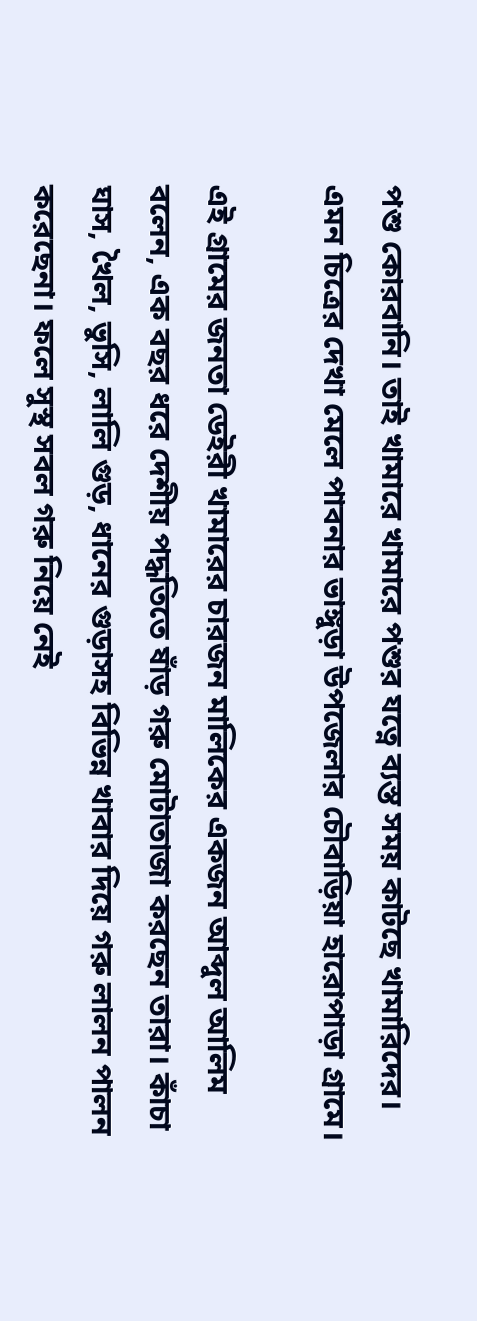পশু কোরবানি। তাই খামারে খামারে পশুর যত্নে ব্যস্ত সময় কাটছে খামারিদের। এমন চিত্রের দেখা মেলে পাবনার ভাঙ্গুড়া উপজেলার চৌবাড়িয়া হারোপাড়া গ্রামে।

এই গ্রামের জনতা ডেইরী খামারের চারজন মালিকের একজন আব্দুল আলিম বলেন, এক বছর ধরে দেশীয় পদ্ধতিতে ষাঁড় গরু মোটাতাজা করছেন তারা। কাঁচা ঘাস, খৈল, ভুসি, লালি গুড়, ধানের গুড়াসহ বিভিন্ন খাবার দিয়ে গরু লালন পালন করেছেনা। ফলে সুস্থ সবল গরু নিয়ে নেই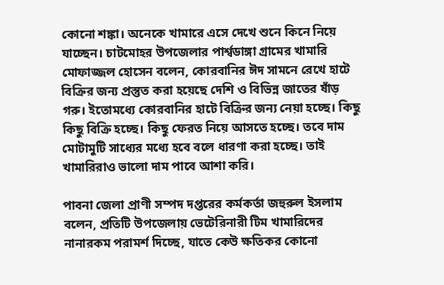কোনো শঙ্কা। অনেকে খামারে এসে দেখে শুনে কিনে নিয়ে যাচ্ছেন। চাটমোহর উপজেলার পার্শ্বডাঙ্গা গ্রামের খামারি মোফাজ্জল হোসেন বলেন, কোরবানির ঈদ সামনে রেখে হাটে বিক্রির জন্য প্রস্তুত করা হয়েছে দেশি ও বিভিন্ন জাতের ষাঁড় গরু। ইতোমধ্যে কোরবানির হাটে বিক্রির জন্য নেয়া হচ্ছে। কিছু কিছু বিক্রি হচ্ছে। কিছু ফেরত নিয়ে আসতে হচ্ছে। তবে দাম মোটামুটি সাধ্যের মধ্যে হবে বলে ধারণা করা হচ্ছে। তাই খামারিরাও ভালো দাম পাবে আশা করি।

পাবনা জেলা প্রাণী সম্পদ দপ্তরের কর্মকর্তা জহুরুল ইসলাম বলেন, প্রতিটি উপজেলায় ভেটেরিনারী টিম খামারিদের নানারকম পরামর্শ দিচ্ছে, যাতে কেউ ক্ষতিকর কোনো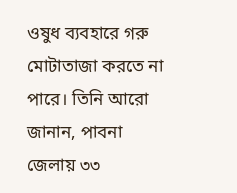ওষুধ ব্যবহারে গরু মোটাতাজা করতে না পারে। তিনি আরো জানান, পাবনা জেলায় ৩৩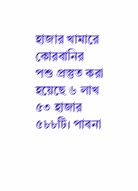হাজার খামারে কোরবানির পশু প্রস্তুত করা হয়েছে ৬ লাখ ৫৩ হাজার ৫৮৮টি। পাবনা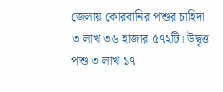জেলায় কোরবানির পশুর চাহিদা ৩ লাখ ৩৬ হাজার ৫৭২টি। উদ্বৃত্ত পশু ৩ লাখ ১৭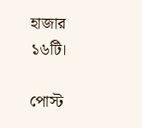হাজার ১৬টি।

পোস্ট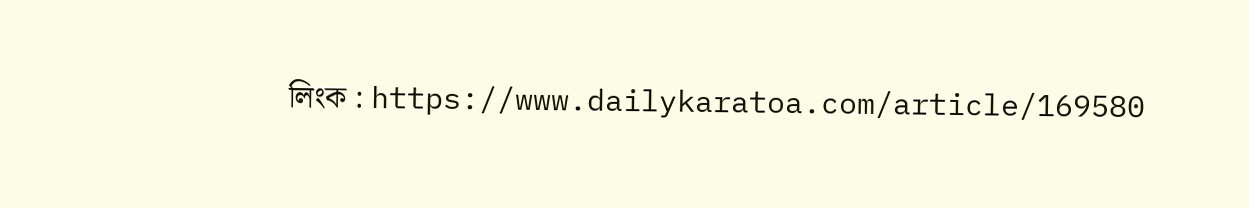লিংক : https://www.dailykaratoa.com/article/169580